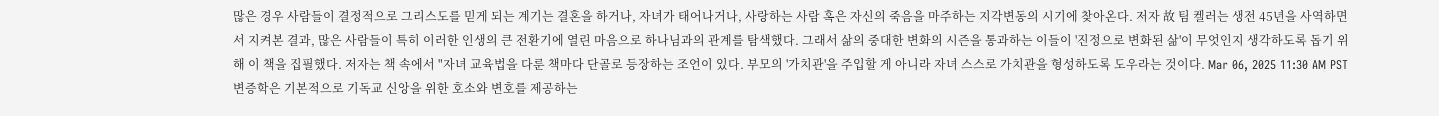많은 경우 사람들이 결정적으로 그리스도를 믿게 되는 계기는 결혼을 하거나, 자녀가 태어나거나, 사랑하는 사람 혹은 자신의 죽음을 마주하는 지각변동의 시기에 찾아온다. 저자 故 팀 켈러는 생전 45년을 사역하면서 지켜본 결과, 많은 사람들이 특히 이러한 인생의 큰 전환기에 열린 마음으로 하나님과의 관계를 탐색했다. 그래서 삶의 중대한 변화의 시즌을 통과하는 이들이 '진정으로 변화된 삶'이 무엇인지 생각하도록 돕기 위해 이 책을 집필했다. 저자는 책 속에서 "자녀 교육법을 다룬 책마다 단골로 등장하는 조언이 있다. 부모의 '가치관'을 주입할 게 아니라 자녀 스스로 가치관을 형성하도록 도우라는 것이다. Mar 06, 2025 11:30 AM PST
변증학은 기본적으로 기독교 신앙을 위한 호소와 변호를 제공하는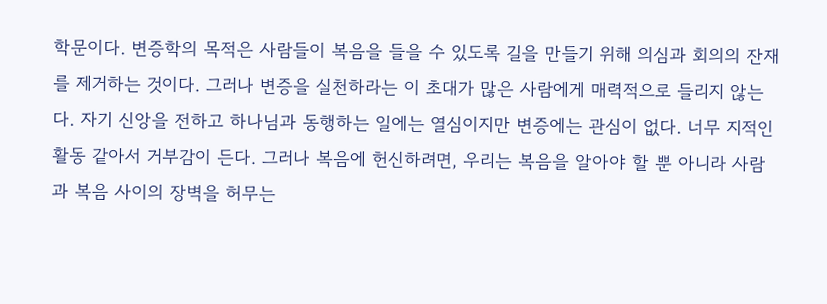학문이다. 변증학의 목적은 사람들이 복음을 들을 수 있도록 길을 만들기 위해 의심과 회의의 잔재를 제거하는 것이다. 그러나 변증을 실천하라는 이 초대가 많은 사람에게 매력적으로 들리지 않는다. 자기 신앙을 전하고 하나님과 동행하는 일에는 열심이지만 변증에는 관심이 없다. 너무 지적인 활동 같아서 거부감이 든다. 그러나 복음에 헌신하려면, 우리는 복음을 알아야 할 뿐 아니라 사람과 복음 사이의 장벽을 허무는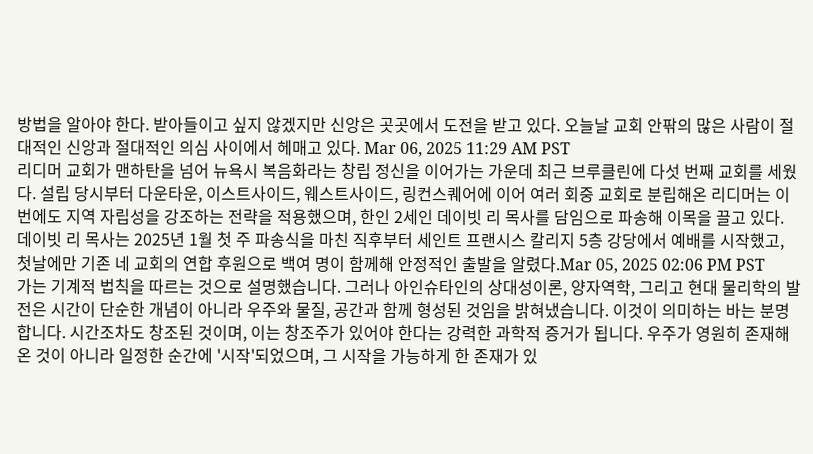방법을 알아야 한다. 받아들이고 싶지 않겠지만 신앙은 곳곳에서 도전을 받고 있다. 오늘날 교회 안팎의 많은 사람이 절대적인 신앙과 절대적인 의심 사이에서 헤매고 있다. Mar 06, 2025 11:29 AM PST
리디머 교회가 맨하탄을 넘어 뉴욕시 복음화라는 창립 정신을 이어가는 가운데 최근 브루클린에 다섯 번째 교회를 세웠다. 설립 당시부터 다운타운, 이스트사이드, 웨스트사이드, 링컨스퀘어에 이어 여러 회중 교회로 분립해온 리디머는 이번에도 지역 자립성을 강조하는 전략을 적용했으며, 한인 2세인 데이빗 리 목사를 담임으로 파송해 이목을 끌고 있다. 데이빗 리 목사는 2025년 1월 첫 주 파송식을 마친 직후부터 세인트 프랜시스 칼리지 5층 강당에서 예배를 시작했고, 첫날에만 기존 네 교회의 연합 후원으로 백여 명이 함께해 안정적인 출발을 알렸다.Mar 05, 2025 02:06 PM PST
가는 기계적 법칙을 따르는 것으로 설명했습니다. 그러나 아인슈타인의 상대성이론, 양자역학, 그리고 현대 물리학의 발전은 시간이 단순한 개념이 아니라 우주와 물질, 공간과 함께 형성된 것임을 밝혀냈습니다. 이것이 의미하는 바는 분명합니다. 시간조차도 창조된 것이며, 이는 창조주가 있어야 한다는 강력한 과학적 증거가 됩니다. 우주가 영원히 존재해 온 것이 아니라 일정한 순간에 '시작'되었으며, 그 시작을 가능하게 한 존재가 있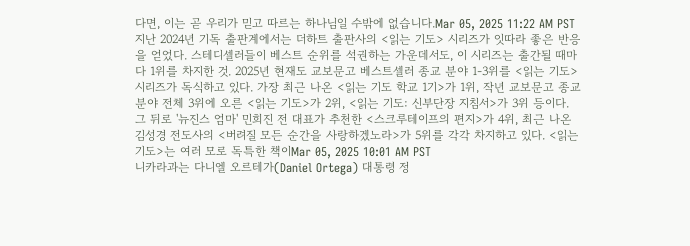다면, 이는 곧 우리가 믿고 따르는 하나님일 수밖에 없습니다.Mar 05, 2025 11:22 AM PST
지난 2024년 기독 출판계에서는 더하트 출판사의 <읽는 기도> 시리즈가 잇따라 좋은 반응을 얻었다. 스테디셀러들이 베스트 순위를 석권하는 가운데서도, 이 시리즈는 출간될 때마다 1위를 차지한 것. 2025년 현재도 교보문고 베스트셀러 종교 분야 1-3위를 <읽는 기도> 시리즈가 독식하고 있다. 가장 최근 나온 <읽는 기도 학교 1기>가 1위, 작년 교보문고 종교 분야 전체 3위에 오른 <읽는 기도>가 2위, <읽는 기도: 신부단장 지침서>가 3위 등이다. 그 뒤로 '뉴진스 엄마' 민희진 전 대표가 추천한 <스크루테이프의 편지>가 4위, 최근 나온 김성경 전도사의 <버려질 모든 순간을 사랑하겠노라>가 5위를 각각 차지하고 있다. <읽는 기도>는 여러 모로 독특한 책이Mar 05, 2025 10:01 AM PST
니카라과는 다니엘 오르테가(Daniel Ortega) 대통령 정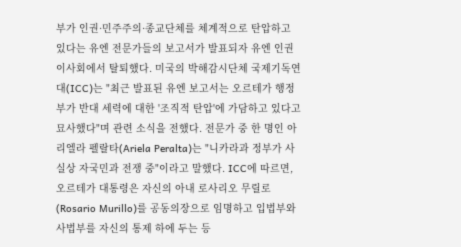부가 인권·민주주의·종교단체를 체계적으로 탄압하고 있다는 유엔 전문가들의 보고서가 발표되자 유엔 인권이사회에서 탈퇴했다. 미국의 박해감시단체 국제기독연대(ICC)는 "최근 발표된 유엔 보고서는 오르테가 행정부가 반대 세력에 대한 '조직적 탄압'에 가담하고 있다고 묘사했다"며 관련 소식을 전했다. 전문가 중 한 명인 아리엘라 펠랄타(Ariela Peralta)는 "니카라과 정부가 사실상 자국민과 전쟁 중"이라고 말했다. ICC에 따르면, 오르테가 대통령은 자신의 아내 로사리오 무릴로(Rosario Murillo)를 공동의장으로 임명하고 입법부와 사법부를 자신의 통제 하에 두는 등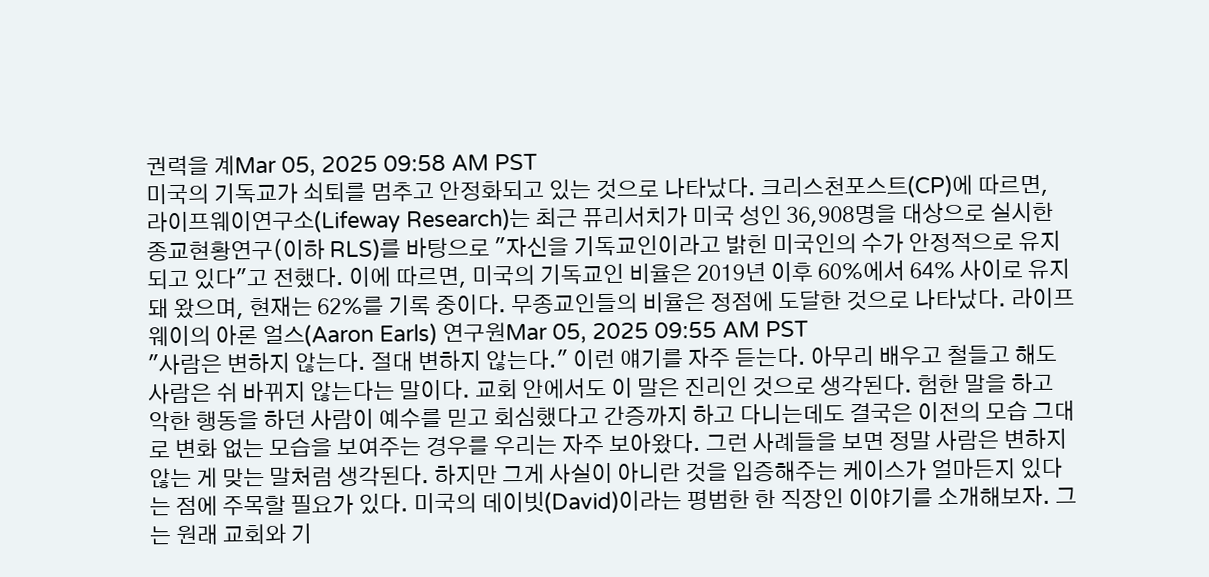권력을 계Mar 05, 2025 09:58 AM PST
미국의 기독교가 쇠퇴를 멈추고 안정화되고 있는 것으로 나타났다. 크리스천포스트(CP)에 따르면, 라이프웨이연구소(Lifeway Research)는 최근 퓨리서치가 미국 성인 36,908명을 대상으로 실시한 종교현황연구(이하 RLS)를 바탕으로 "자신을 기독교인이라고 밝힌 미국인의 수가 안정적으로 유지되고 있다"고 전했다. 이에 따르면, 미국의 기독교인 비율은 2019년 이후 60%에서 64% 사이로 유지돼 왔으며, 현재는 62%를 기록 중이다. 무종교인들의 비율은 정점에 도달한 것으로 나타났다. 라이프웨이의 아론 얼스(Aaron Earls) 연구원Mar 05, 2025 09:55 AM PST
"사람은 변하지 않는다. 절대 변하지 않는다." 이런 얘기를 자주 듣는다. 아무리 배우고 철들고 해도 사람은 쉬 바뀌지 않는다는 말이다. 교회 안에서도 이 말은 진리인 것으로 생각된다. 험한 말을 하고 악한 행동을 하던 사람이 예수를 믿고 회심했다고 간증까지 하고 다니는데도 결국은 이전의 모습 그대로 변화 없는 모습을 보여주는 경우를 우리는 자주 보아왔다. 그런 사례들을 보면 정말 사람은 변하지 않는 게 맞는 말처럼 생각된다. 하지만 그게 사실이 아니란 것을 입증해주는 케이스가 얼마든지 있다는 점에 주목할 필요가 있다. 미국의 데이빗(David)이라는 평범한 한 직장인 이야기를 소개해보자. 그는 원래 교회와 기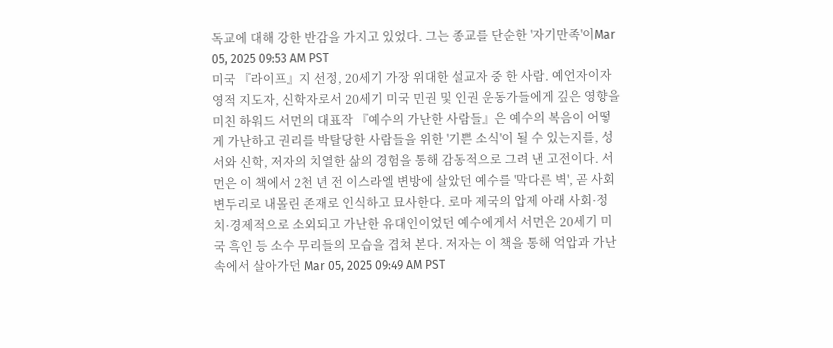독교에 대해 강한 반감을 가지고 있었다. 그는 종교를 단순한 '자기만족'이Mar 05, 2025 09:53 AM PST
미국 『라이프』지 선정, 20세기 가장 위대한 설교자 중 한 사람. 예언자이자 영적 지도자, 신학자로서 20세기 미국 민권 및 인권 운동가들에게 깊은 영향을 미친 하워드 서먼의 대표작 『예수의 가난한 사람들』은 예수의 복음이 어떻게 가난하고 권리를 박탈당한 사람들을 위한 '기쁜 소식'이 될 수 있는지를, 성서와 신학, 저자의 치열한 삶의 경험을 통해 감동적으로 그려 낸 고전이다. 서먼은 이 책에서 2천 년 전 이스라엘 변방에 살았던 예수를 '막다른 벽', 곧 사회 변두리로 내몰린 존재로 인식하고 묘사한다. 로마 제국의 압제 아래 사회·정치·경제적으로 소외되고 가난한 유대인이었던 예수에게서 서먼은 20세기 미국 흑인 등 소수 무리들의 모습을 겹쳐 본다. 저자는 이 책을 통해 억압과 가난 속에서 살아가던 Mar 05, 2025 09:49 AM PST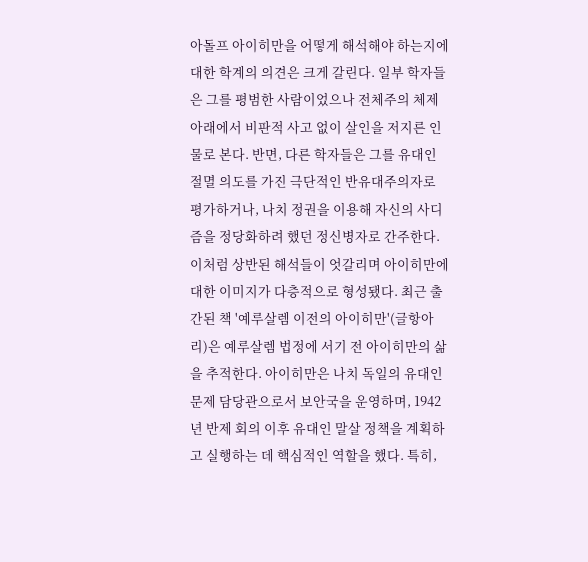아돌프 아이히만을 어떻게 해석해야 하는지에 대한 학계의 의견은 크게 갈린다. 일부 학자들은 그를 평범한 사람이었으나 전체주의 체제 아래에서 비판적 사고 없이 살인을 저지른 인물로 본다. 반면, 다른 학자들은 그를 유대인 절멸 의도를 가진 극단적인 반유대주의자로 평가하거나, 나치 정권을 이용해 자신의 사디즘을 정당화하려 했던 정신병자로 간주한다. 이처럼 상반된 해석들이 엇갈리며 아이히만에 대한 이미지가 다층적으로 형성됐다. 최근 출간된 책 '예루살렘 이전의 아이히만'(글항아리)은 예루살렘 법정에 서기 전 아이히만의 삶을 추적한다. 아이히만은 나치 독일의 유대인 문제 담당관으로서 보안국을 운영하며, 1942년 반제 회의 이후 유대인 말살 정책을 계획하고 실행하는 데 핵심적인 역할을 했다. 특히,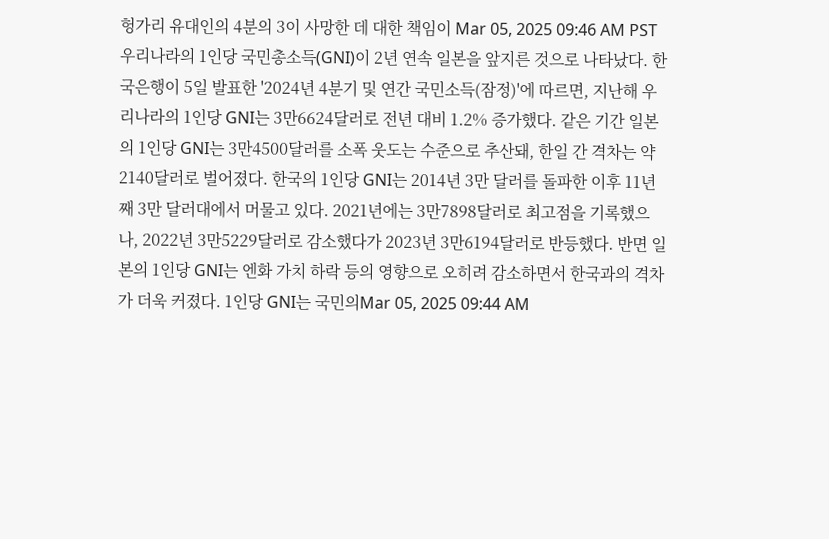헝가리 유대인의 4분의 3이 사망한 데 대한 책임이 Mar 05, 2025 09:46 AM PST
우리나라의 1인당 국민총소득(GNI)이 2년 연속 일본을 앞지른 것으로 나타났다. 한국은행이 5일 발표한 '2024년 4분기 및 연간 국민소득(잠정)'에 따르면, 지난해 우리나라의 1인당 GNI는 3만6624달러로 전년 대비 1.2% 증가했다. 같은 기간 일본의 1인당 GNI는 3만4500달러를 소폭 웃도는 수준으로 추산돼, 한일 간 격차는 약 2140달러로 벌어졌다. 한국의 1인당 GNI는 2014년 3만 달러를 돌파한 이후 11년째 3만 달러대에서 머물고 있다. 2021년에는 3만7898달러로 최고점을 기록했으나, 2022년 3만5229달러로 감소했다가 2023년 3만6194달러로 반등했다. 반면 일본의 1인당 GNI는 엔화 가치 하락 등의 영향으로 오히려 감소하면서 한국과의 격차가 더욱 커졌다. 1인당 GNI는 국민의Mar 05, 2025 09:44 AM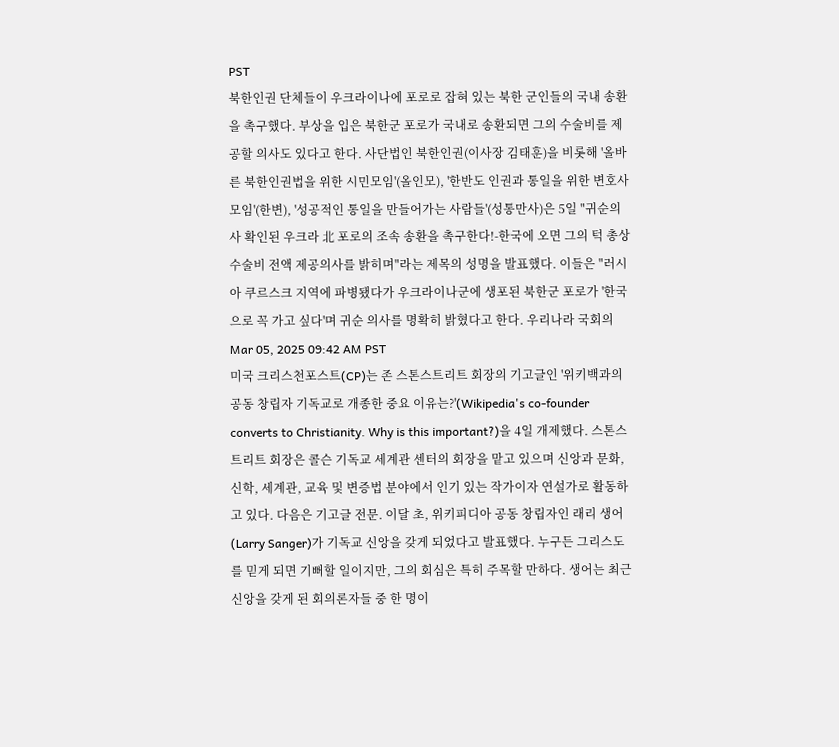PST
북한인권 단체들이 우크라이나에 포로로 잡혀 있는 북한 군인들의 국내 송환을 촉구했다. 부상을 입은 북한군 포로가 국내로 송환되면 그의 수술비를 제공할 의사도 있다고 한다. 사단법인 북한인권(이사장 김태훈)을 비롯해 '올바른 북한인권법을 위한 시민모임'(올인모), '한반도 인권과 통일을 위한 변호사모임'(한변), '성공적인 통일을 만들어가는 사람들'(성통만사)은 5일 "귀순의사 확인된 우크라 北 포로의 조속 송환을 촉구한다!-한국에 오면 그의 턱 총상 수술비 전액 제공의사를 밝히며"라는 제목의 성명을 발표했다. 이들은 "러시아 쿠르스크 지역에 파병됐다가 우크라이나군에 생포된 북한군 포로가 '한국으로 꼭 가고 싶다'며 귀순 의사를 명확히 밝혔다고 한다. 우리나라 국회의Mar 05, 2025 09:42 AM PST
미국 크리스천포스트(CP)는 존 스톤스트리트 회장의 기고글인 '위키백과의 공동 창립자 기독교로 개종한 중요 이유는?'(Wikipedia's co-founder converts to Christianity. Why is this important?)을 4일 개제했다. 스톤스트리트 회장은 콜슨 기독교 세계관 센터의 회장을 맡고 있으며 신앙과 문화, 신학, 세계관, 교육 및 변증법 분야에서 인기 있는 작가이자 연설가로 활동하고 있다. 다음은 기고글 전문. 이달 초, 위키피디아 공동 창립자인 래리 생어(Larry Sanger)가 기독교 신앙을 갖게 되었다고 발표했다. 누구든 그리스도를 믿게 되면 기뻐할 일이지만, 그의 회심은 특히 주목할 만하다. 생어는 최근 신앙을 갖게 된 회의론자들 중 한 명이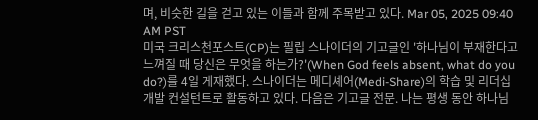며, 비슷한 길을 걷고 있는 이들과 함께 주목받고 있다. Mar 05, 2025 09:40 AM PST
미국 크리스천포스트(CP)는 필립 스나이더의 기고글인 '하나님이 부재한다고 느껴질 때 당신은 무엇을 하는가?'(When God feels absent, what do you do?)를 4일 게재했다. 스나이더는 메디셰어(Medi-Share)의 학습 및 리더십 개발 컨설턴트로 활동하고 있다. 다음은 기고글 전문. 나는 평생 동안 하나님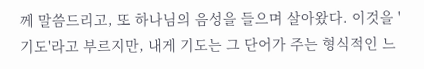께 말씀드리고, 또 하나님의 음성을 들으며 살아왔다. 이것을 '기도'라고 부르지만, 내게 기도는 그 단어가 주는 형식적인 느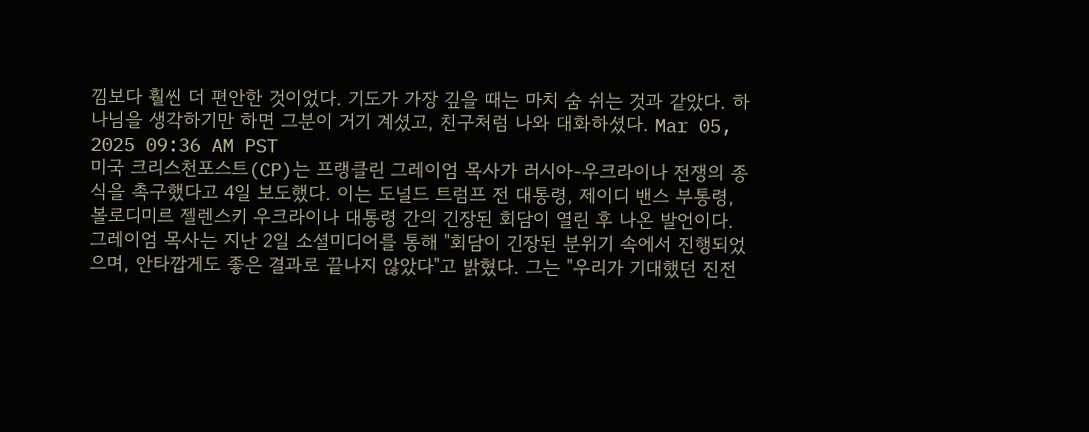낌보다 훨씬 더 편안한 것이었다. 기도가 가장 깊을 때는 마치 숨 쉬는 것과 같았다. 하나님을 생각하기만 하면 그분이 거기 계셨고, 친구처럼 나와 대화하셨다. Mar 05, 2025 09:36 AM PST
미국 크리스천포스트(CP)는 프랭클린 그레이엄 목사가 러시아-우크라이나 전쟁의 종식을 촉구했다고 4일 보도했다. 이는 도널드 트럼프 전 대통령, 제이디 밴스 부통령, 볼로디미르 젤렌스키 우크라이나 대통령 간의 긴장된 회담이 열린 후 나온 발언이다. 그레이엄 목사는 지난 2일 소셜미디어를 통해 "회담이 긴장된 분위기 속에서 진행되었으며, 안타깝게도 좋은 결과로 끝나지 않았다"고 밝혔다. 그는 "우리가 기대했던 진전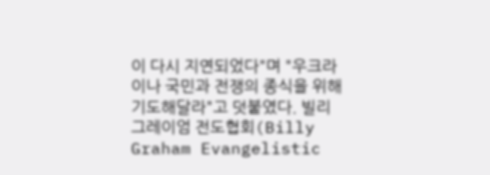이 다시 지연되었다"며 "우크라이나 국민과 전쟁의 종식을 위해 기도해달라"고 덧붙였다. 빌리 그레이엄 전도협회(Billy Graham Evangelistic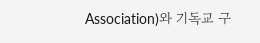Association)와 기독교 구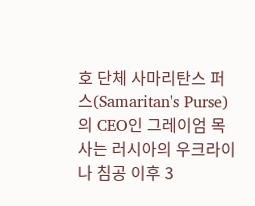호 단체 사마리탄스 퍼스(Samaritan's Purse)의 CEO인 그레이엄 목사는 러시아의 우크라이나 침공 이후 3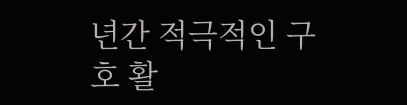년간 적극적인 구호 활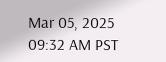Mar 05, 2025 09:32 AM PST